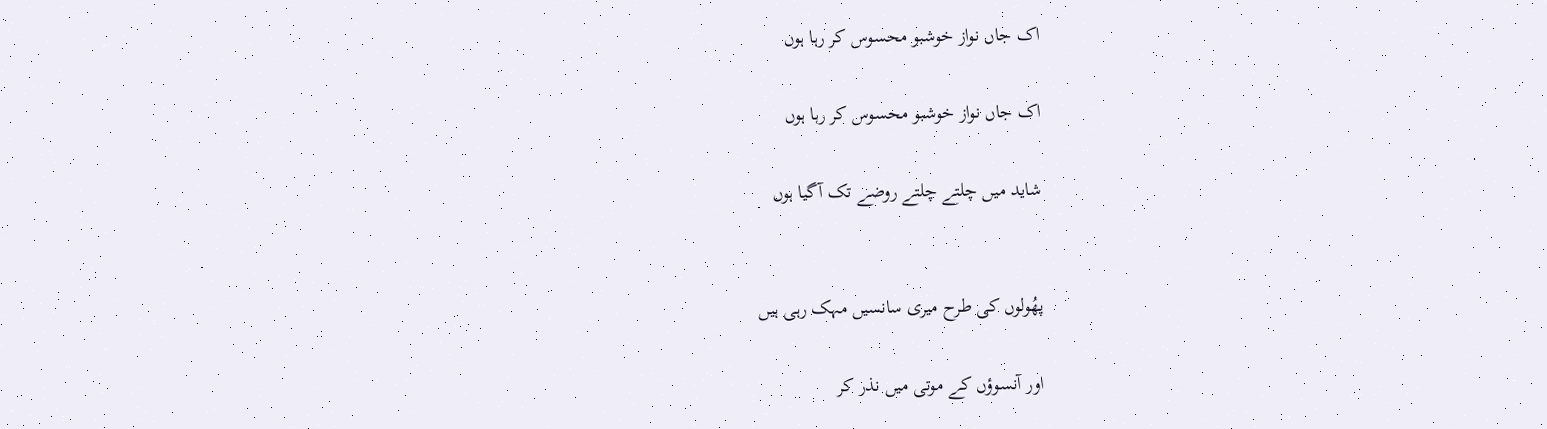اک جاں نواز خوشبو محسوس کر رہا ہوں

اک جاں نواز خوشبو محسوس کر رہا ہوں

شاید میں چلتے چلتے روضے تک آگیا ہوں


پھُولوں کی طرح میری سانسیں مہک رہی ہیں

اور آنسوؤں کے موتی میں نذر کر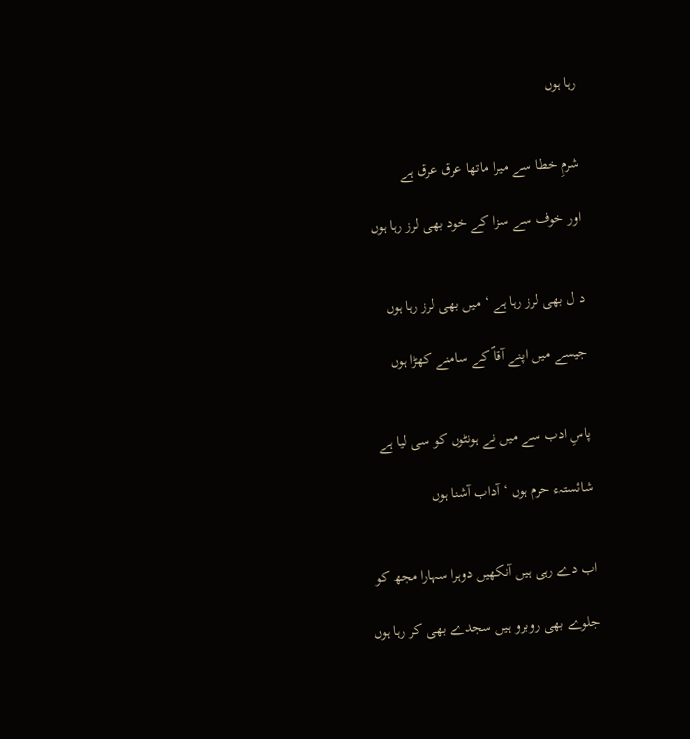رہا ہوں


شرمِ خطا سے میرا ماتھا عرق عرق ہے

اور خوف سے سزا کے خود بھی لرز رہا ہوں


د ل بھی لرز رہا ہے ‘ میں بھی لرز رہا ہوں

جیسے میں اپنے آقاؐ کے سامنے کھڑا ہوں


پاسِ ادب سے میں نے ہونٹوں کو سی لیا ہے

شائستہء حرم ہوں ‘ آداب آشنا ہوں


اب دے رہی ہیں آنکھیں دوہرا سہارا مجھ کو

جلوے بھی روبرو ہیں سجدے بھی کر رہا ہوں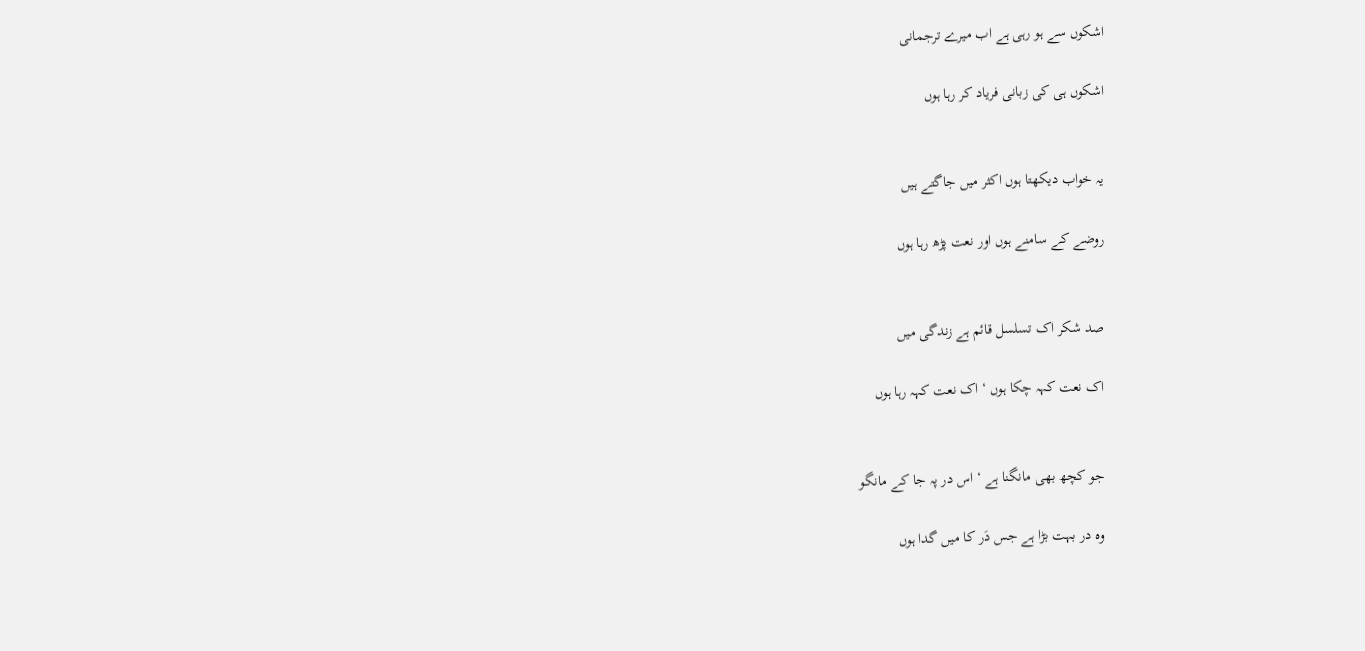اشکوں سے ہو رہی ہے اب میرے ترجمانی

اشکوں ہی کی زبانی فریاد کر رہا ہوں


یہ خواب دیکھتا ہوں اکثر میں جاگتے ہیں

روضے کے سامنے ہوں اور نعت پڑھ رہا ہوں


صد شکر اک تسلسل قائم ہے زندگی میں

اک نعت کہہ چکا ہوں ‘ اک نعت کہہ رہا ہوں


جو کچھ بھی مانگنا ہے ‘ اس در پہ جا کے مانگو

وہ در بہت بڑا ہے جس دَر کا میں گدا ہوں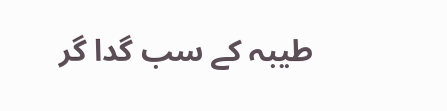طیبہ کے سب گدا گر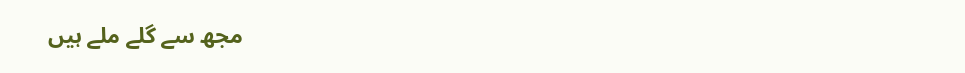مجھ سے گلے ملے ہیں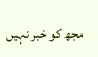مجھ کو خبر نہیں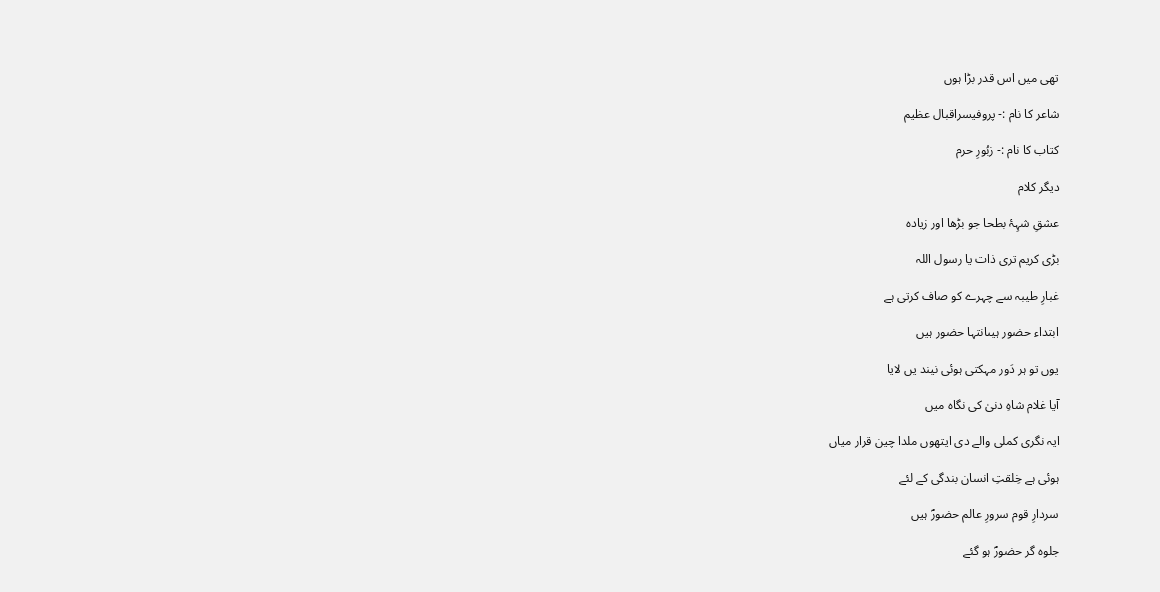تھی میں اس قدر بڑا ہوں

شاعر کا نام :- پروفیسراقبال عظیم

کتاب کا نام :- زبُورِ حرم

دیگر کلام

عشقِ شہِۂ بطحا جو بڑھا اور زیادہ

بڑی کریم تری ذات یا رسول اللہ

غبارِ طیبہ سے چہرے کو صاف کرتی ہے

ابتداء حضور ہیںانتہا حضور ہیں

یوں تو ہر دَور مہکتی ہوئی نیند یں لایا

آیا غلام شاہِ دنیٰ کی نگاہ میں

ایہ نگری کملی والے دی ایتھوں ملدا چین قرار میاں

ہوئی ہے خِلقتِ انسان بندگی کے لئے

سردارِ قوم سرورِ عالم حضورؐ ہیں

جلوہ گر حضورؐ ہو گئے